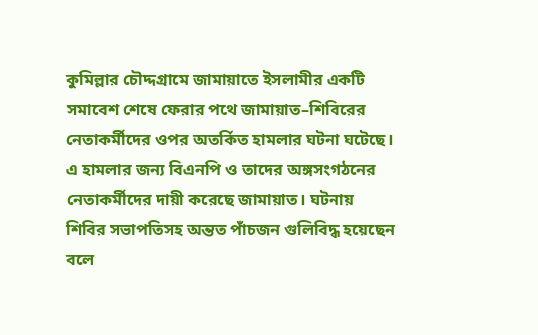কুমিল্লার চৌদ্দগ্রামে জামায়াতে ইসলামীর একটি সমাবেশ শেষে ফেরার পথে জামায়াত–শিবিরের নেতাকর্মীদের ওপর অতর্কিত হামলার ঘটনা ঘটেছে। এ হামলার জন্য বিএনপি ও তাদের অঙ্গসংগঠনের নেতাকর্মীদের দায়ী করেছে জামায়াত। ঘটনায় শিবির সভাপতিসহ অন্তত পাঁচজন গুলিবিদ্ধ হয়েছেন বলে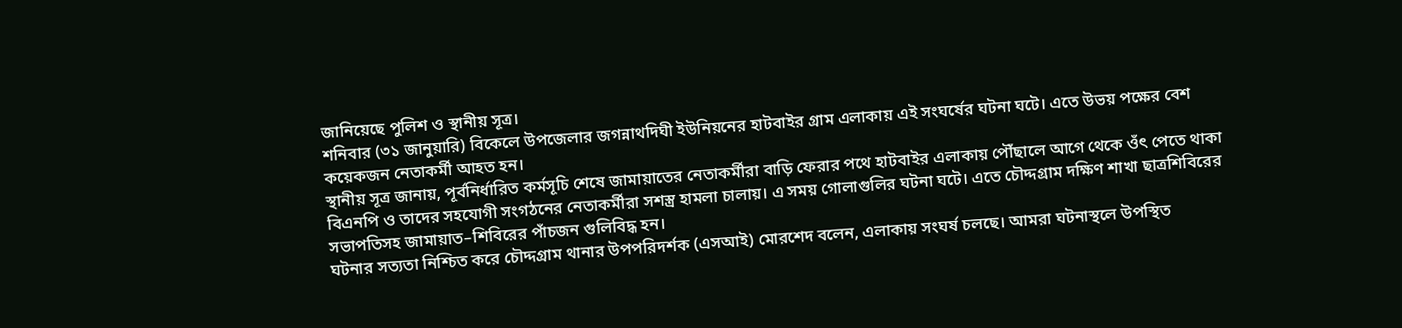জানিয়েছে পুলিশ ও স্থানীয় সূত্র।
শনিবার (৩১ জানুয়ারি) বিকেলে উপজেলার জগন্নাথদিঘী ইউনিয়নের হাটবাইর গ্রাম এলাকায় এই সংঘর্ষের ঘটনা ঘটে। এতে উভয় পক্ষের বেশ কয়েকজন নেতাকর্মী আহত হন।
স্থানীয় সূত্র জানায়, পূর্বনির্ধারিত কর্মসূচি শেষে জামায়াতের নেতাকর্মীরা বাড়ি ফেরার পথে হাটবাইর এলাকায় পৌঁছালে আগে থেকে ওঁৎ পেতে থাকা বিএনপি ও তাদের সহযোগী সংগঠনের নেতাকর্মীরা সশস্ত্র হামলা চালায়। এ সময় গোলাগুলির ঘটনা ঘটে। এতে চৌদ্দগ্রাম দক্ষিণ শাখা ছাত্রশিবিরের সভাপতিসহ জামায়াত–শিবিরের পাঁচজন গুলিবিদ্ধ হন।
ঘটনার সত্যতা নিশ্চিত করে চৌদ্দগ্রাম থানার উপপরিদর্শক (এসআই) মোরশেদ বলেন, এলাকায় সংঘর্ষ চলছে। আমরা ঘটনাস্থলে উপস্থিত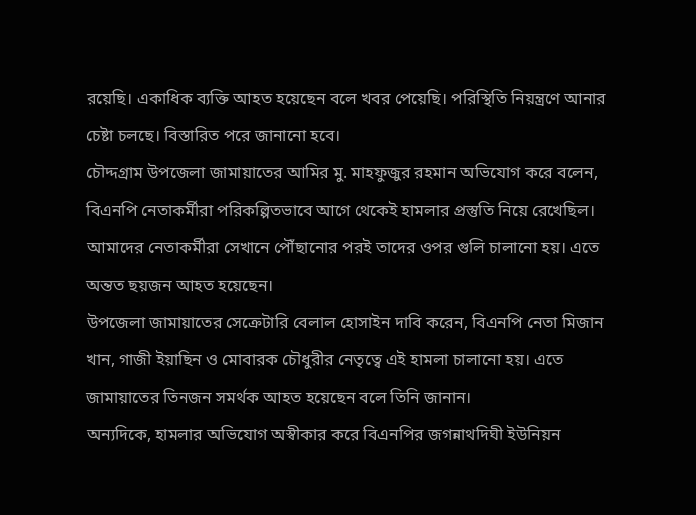রয়েছি। একাধিক ব্যক্তি আহত হয়েছেন বলে খবর পেয়েছি। পরিস্থিতি নিয়ন্ত্রণে আনার চেষ্টা চলছে। বিস্তারিত পরে জানানো হবে।
চৌদ্দগ্রাম উপজেলা জামায়াতের আমির মু. মাহফুজুর রহমান অভিযোগ করে বলেন, বিএনপি নেতাকর্মীরা পরিকল্পিতভাবে আগে থেকেই হামলার প্রস্তুতি নিয়ে রেখেছিল। আমাদের নেতাকর্মীরা সেখানে পৌঁছানোর পরই তাদের ওপর গুলি চালানো হয়। এতে অন্তত ছয়জন আহত হয়েছেন।
উপজেলা জামায়াতের সেক্রেটারি বেলাল হোসাইন দাবি করেন, বিএনপি নেতা মিজান খান, গাজী ইয়াছিন ও মোবারক চৌধুরীর নেতৃত্বে এই হামলা চালানো হয়। এতে জামায়াতের তিনজন সমর্থক আহত হয়েছেন বলে তিনি জানান।
অন্যদিকে, হামলার অভিযোগ অস্বীকার করে বিএনপির জগন্নাথদিঘী ইউনিয়ন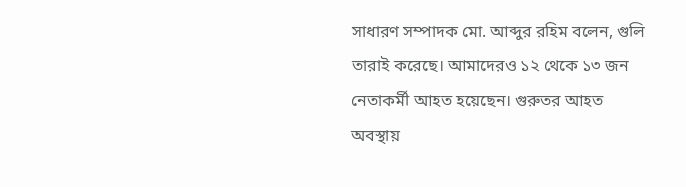সাধারণ সম্পাদক মো. আব্দুর রহিম বলেন, গুলি তারাই করেছে। আমাদেরও ১২ থেকে ১৩ জন নেতাকর্মী আহত হয়েছেন। গুরুতর আহত অবস্থায়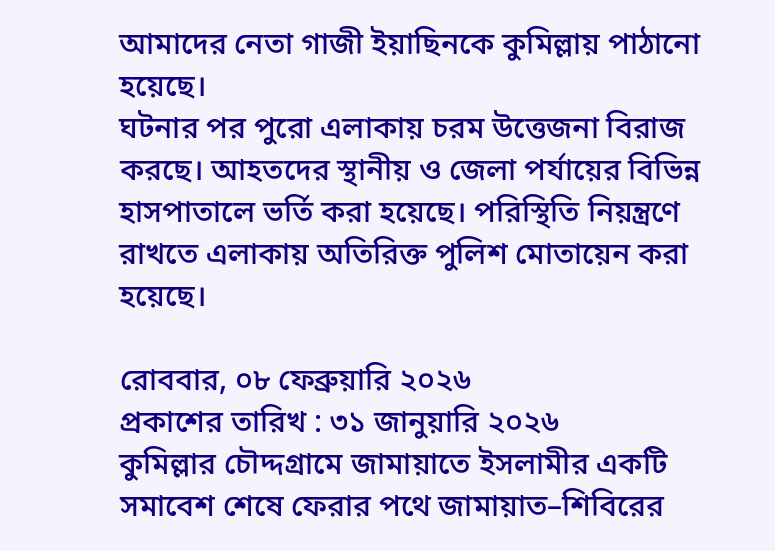আমাদের নেতা গাজী ইয়াছিনকে কুমিল্লায় পাঠানো হয়েছে।
ঘটনার পর পুরো এলাকায় চরম উত্তেজনা বিরাজ করছে। আহতদের স্থানীয় ও জেলা পর্যায়ের বিভিন্ন হাসপাতালে ভর্তি করা হয়েছে। পরিস্থিতি নিয়ন্ত্রণে রাখতে এলাকায় অতিরিক্ত পুলিশ মোতায়েন করা হয়েছে।

রোববার, ০৮ ফেব্রুয়ারি ২০২৬
প্রকাশের তারিখ : ৩১ জানুয়ারি ২০২৬
কুমিল্লার চৌদ্দগ্রামে জামায়াতে ইসলামীর একটি সমাবেশ শেষে ফেরার পথে জামায়াত–শিবিরের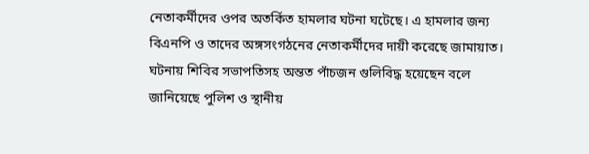নেতাকর্মীদের ওপর অতর্কিত হামলার ঘটনা ঘটেছে। এ হামলার জন্য বিএনপি ও তাদের অঙ্গসংগঠনের নেতাকর্মীদের দায়ী করেছে জামায়াত। ঘটনায় শিবির সভাপতিসহ অন্তত পাঁচজন গুলিবিদ্ধ হয়েছেন বলে জানিয়েছে পুলিশ ও স্থানীয়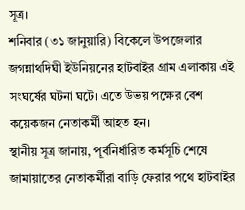সূত্র।
শনিবার (৩১ জানুয়ারি) বিকেলে উপজেলার জগন্নাথদিঘী ইউনিয়নের হাটবাইর গ্রাম এলাকায় এই সংঘর্ষের ঘটনা ঘটে। এতে উভয় পক্ষের বেশ কয়েকজন নেতাকর্মী আহত হন।
স্থানীয় সূত্র জানায়, পূর্বনির্ধারিত কর্মসূচি শেষে জামায়াতের নেতাকর্মীরা বাড়ি ফেরার পথে হাটবাইর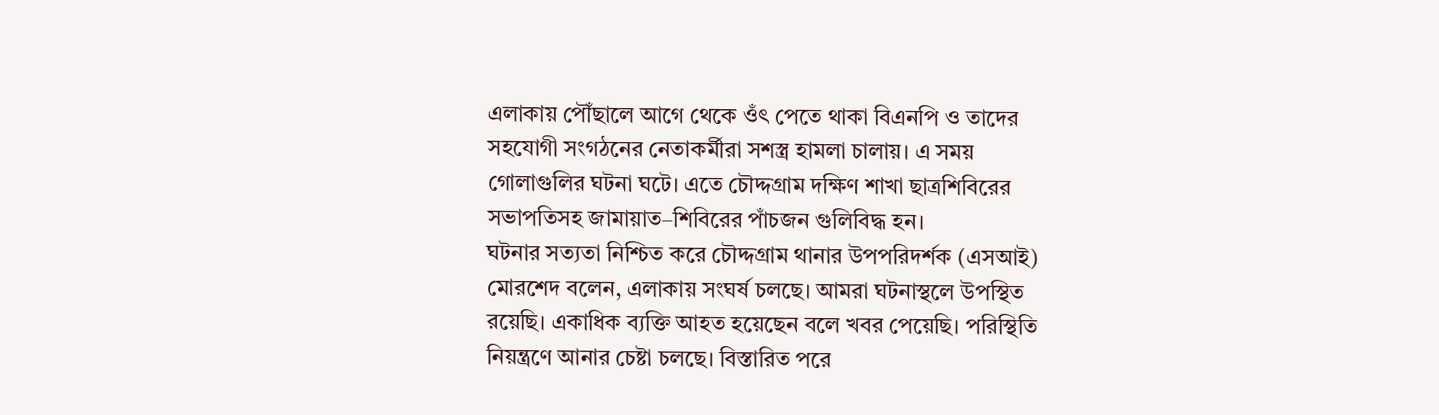এলাকায় পৌঁছালে আগে থেকে ওঁৎ পেতে থাকা বিএনপি ও তাদের সহযোগী সংগঠনের নেতাকর্মীরা সশস্ত্র হামলা চালায়। এ সময় গোলাগুলির ঘটনা ঘটে। এতে চৌদ্দগ্রাম দক্ষিণ শাখা ছাত্রশিবিরের সভাপতিসহ জামায়াত–শিবিরের পাঁচজন গুলিবিদ্ধ হন।
ঘটনার সত্যতা নিশ্চিত করে চৌদ্দগ্রাম থানার উপপরিদর্শক (এসআই) মোরশেদ বলেন, এলাকায় সংঘর্ষ চলছে। আমরা ঘটনাস্থলে উপস্থিত রয়েছি। একাধিক ব্যক্তি আহত হয়েছেন বলে খবর পেয়েছি। পরিস্থিতি নিয়ন্ত্রণে আনার চেষ্টা চলছে। বিস্তারিত পরে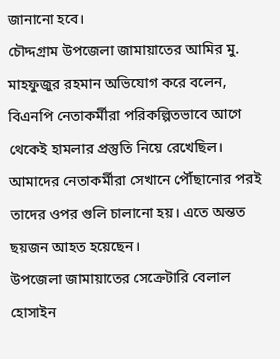জানানো হবে।
চৌদ্দগ্রাম উপজেলা জামায়াতের আমির মু. মাহফুজুর রহমান অভিযোগ করে বলেন, বিএনপি নেতাকর্মীরা পরিকল্পিতভাবে আগে থেকেই হামলার প্রস্তুতি নিয়ে রেখেছিল। আমাদের নেতাকর্মীরা সেখানে পৌঁছানোর পরই তাদের ওপর গুলি চালানো হয়। এতে অন্তত ছয়জন আহত হয়েছেন।
উপজেলা জামায়াতের সেক্রেটারি বেলাল হোসাইন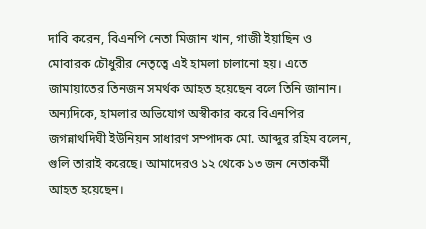দাবি করেন, বিএনপি নেতা মিজান খান, গাজী ইয়াছিন ও মোবারক চৌধুরীর নেতৃত্বে এই হামলা চালানো হয়। এতে জামায়াতের তিনজন সমর্থক আহত হয়েছেন বলে তিনি জানান।
অন্যদিকে, হামলার অভিযোগ অস্বীকার করে বিএনপির জগন্নাথদিঘী ইউনিয়ন সাধারণ সম্পাদক মো. আব্দুর রহিম বলেন, গুলি তারাই করেছে। আমাদেরও ১২ থেকে ১৩ জন নেতাকর্মী আহত হয়েছেন।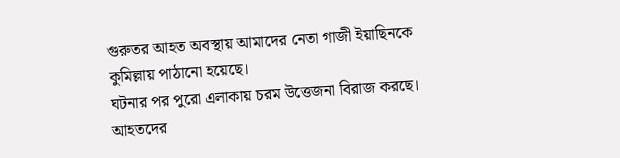গুরুতর আহত অবস্থায় আমাদের নেতা গাজী ইয়াছিনকে কুমিল্লায় পাঠানো হয়েছে।
ঘটনার পর পুরো এলাকায় চরম উত্তেজনা বিরাজ করছে। আহতদের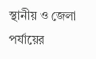স্থানীয় ও জেলা পর্যায়ের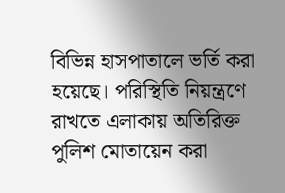বিভিন্ন হাসপাতালে ভর্তি করা হয়েছে। পরিস্থিতি নিয়ন্ত্রণে রাখতে এলাকায় অতিরিক্ত পুলিশ মোতায়েন করা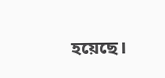হয়েছে।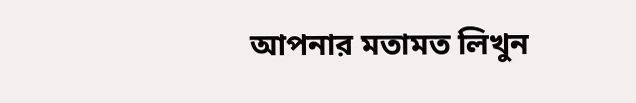আপনার মতামত লিখুন